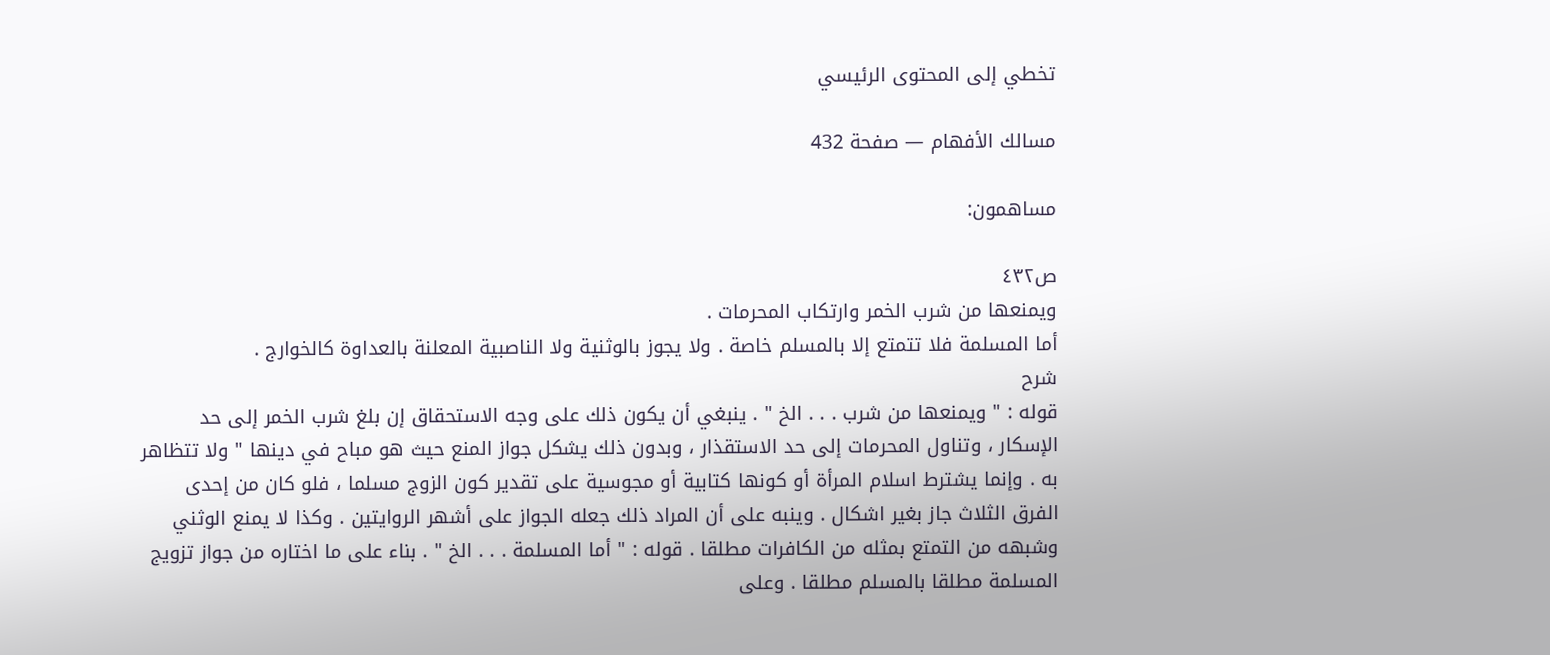تخطي إلى المحتوى الرئيسي

مسالك الأفهام — صفحة 432

مساهمون:

ص٤٣٢
ويمنعها من شرب الخمر وارتكاب المحرمات .
أما المسلمة فلا تتمتع إلا بالمسلم خاصة . ولا يجوز بالوثنية ولا الناصبية المعلنة بالعداوة كالخوارج .
شرح
قوله : " ويمنعها من شرب . . . الخ " . ينبغي أن يكون ذلك على وجه الاستحقاق إن بلغ شرب الخمر إلى حد الإسكار ، وتناول المحرمات إلى حد الاستقذار ، وبدون ذلك يشكل جواز المنع حيث هو مباح في دينها " ولا تتظاهر به . وإنما يشترط اسلام المرأة أو كونها كتابية أو مجوسية على تقدير كون الزوج مسلما ، فلو كان من إحدى الفرق الثلاث جاز بغير اشكال . وينبه على أن المراد ذلك جعله الجواز على أشهر الروايتين . وكذا لا يمنع الوثني وشبهه من التمتع بمثله من الكافرات مطلقا . قوله : " أما المسلمة . . . الخ " . بناء على ما اختاره من جواز تزويج المسلمة مطلقا بالمسلم مطلقا . وعلى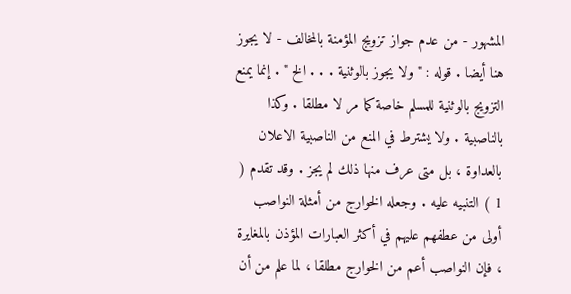المشهور - من عدم جواز تزويج المؤمنة بالمخالف - لا يجوز هنا أيضا . قوله : " ولا يجوز بالوثنية . . . الخ " . إنما يمنع التزويج بالوثنية للمسلم خاصة كما مر لا مطلقا . وكذا بالناصبية . ولا يشترط في المنع من الناصبية الاعلان بالعداوة ، بل متى عرف منها ذلك لم يجز . وقد تقدم ( 1 ) التنبيه عليه . وجعله الخوارج من أمثلة النواصب أولى من عطفهم عليهم في أكثر العبارات المؤذن بالمغايرة ، فإن النواصب أعم من الخوارج مطلقا ، لما علم من أن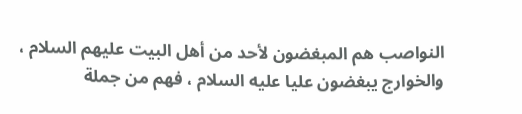النواصب هم المبغضون لأحد من أهل البيت عليهم السلام ، والخوارج يبغضون عليا عليه السلام ، فهم من جملة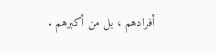أفرادهم ، بل من أكبرهم .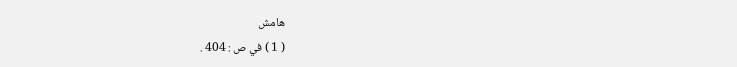هامش
( 1 ) في ص : 404 .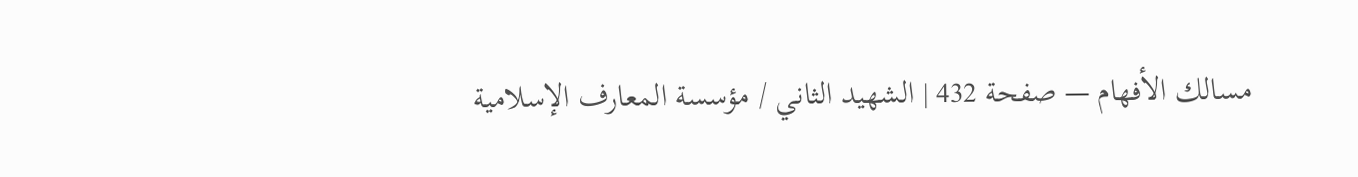مسالك الأفهام — صفحة 432 | الشهيد الثاني / مؤسسة المعارف الإسلامية